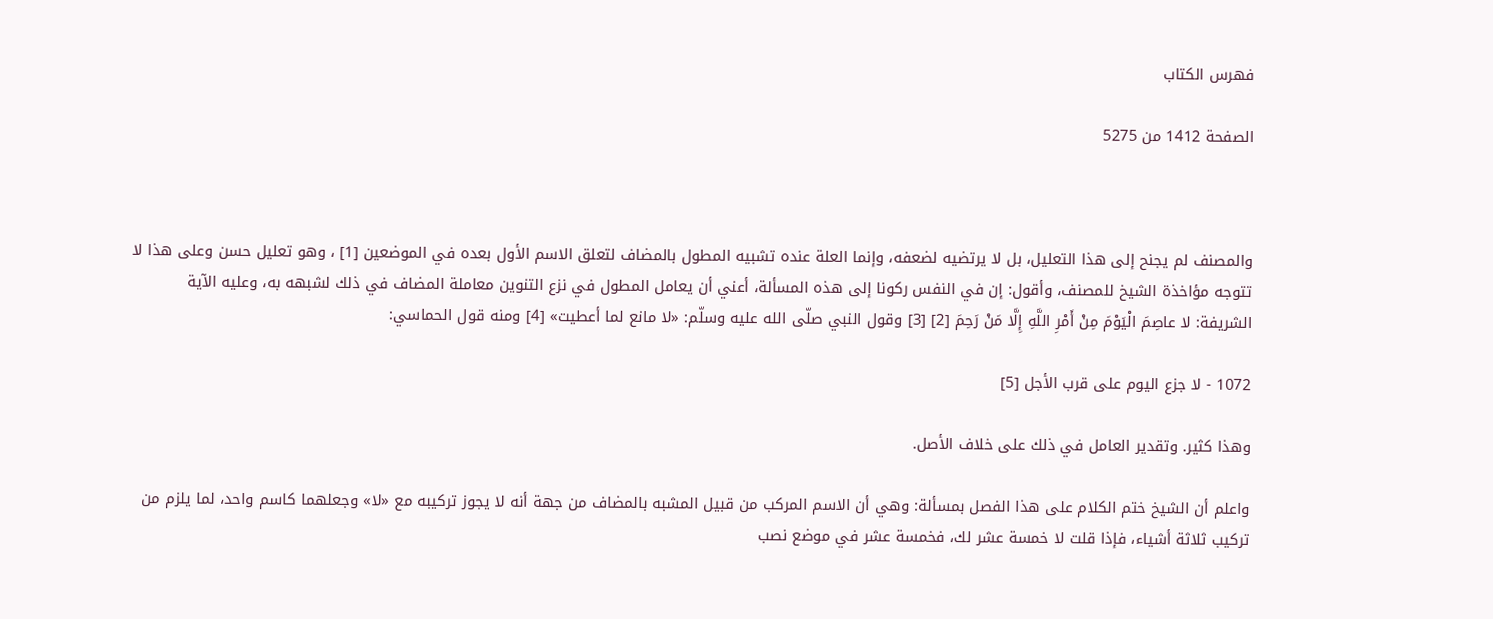فهرس الكتاب

الصفحة 1412 من 5275



والمصنف لم يجنح إلى هذا التعليل، بل لا يرتضيه لضعفه، وإنما العلة عنده تشبيه المطول بالمضاف لتعلق الاسم الأول بعده في الموضعين [1] ، وهو تعليل حسن وعلى هذا لا تتوجه مؤاخذة الشيخ للمصنف، وأقول: إن في النفس ركونا إلى هذه المسألة، أعني أن يعامل المطول في نزع التنوين معاملة المضاف في ذلك لشبهه به، وعليه الآية الشريفة: لا عاصِمَ الْيَوْمَ مِنْ أَمْرِ اللَّهِ إِلَّا مَنْ رَحِمَ [2] [3] وقول النبي صلّى الله عليه وسلّم: «لا مانع لما أعطيت» [4] ومنه قول الحماسي:

1072 - لا جزع اليوم على قرب الأجل [5]

وهذا كثير. وتقدير العامل في ذلك على خلاف الأصل.

واعلم أن الشيخ ختم الكلام على هذا الفصل بمسألة: وهي أن الاسم المركب من قبيل المشبه بالمضاف من جهة أنه لا يجوز تركيبه مع «لا» وجعلهما كاسم واحد، لما يلزم من تركيب ثلاثة أشياء، فإذا قلت لا خمسة عشر لك، فخمسة عشر في موضع نصب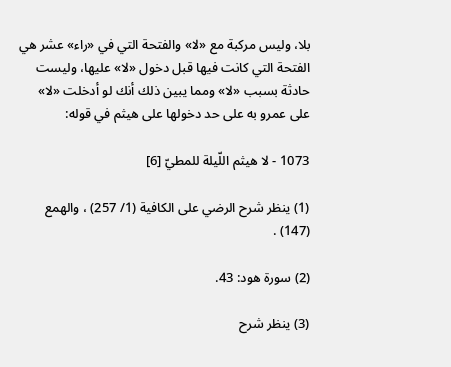بلا، وليس مركبة مع «لا» والفتحة التي في «راء» عشر هي الفتحة التي كانت فيها قبل دخول «لا» عليها، وليست حادثة بسبب «لا» ومما يبين ذلك أنك لو أدخلت «لا» على عمرو به على حد دخولها على هيثم في قوله:

1073 - لا هيثم اللّيلة للمطيّ [6]

(1) ينظر شرح الرضي على الكافية (1/ 257) ، والهمع (147) .

(2) سورة هود: 43.

(3) ينظر شرح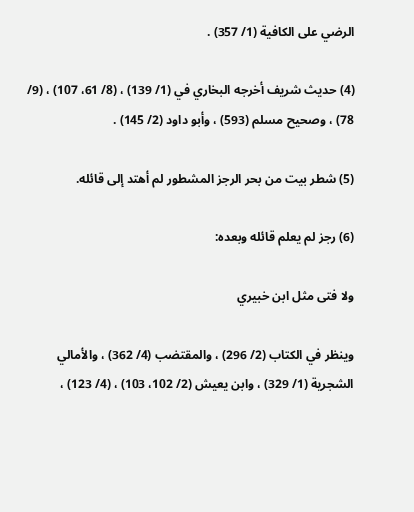الرضي على الكافية (1/ 357) .

(4) حديث شريف أخرجه البخاري في (1/ 139) ، (8/ 61، 107) ، (9/ 78) ، وصحيح مسلم (593) ، وأبو داود (2/ 145) .

(5) شطر بيت من بحر الرجز المشطور لم أهتد إلى قائله.

(6) رجز لم يعلم قائله وبعده:

ولا فتى مثل ابن خبيري

وينظر في الكتاب (2/ 296) ، والمقتضب (4/ 362) ، والأمالي الشجرية (1/ 329) ، وابن يعيش (2/ 102، 103) ، (4/ 123) ،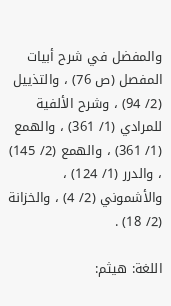والمفضل في شرح أبيات المفصل (ص 76) ، والتذييل (2/ 94) ، وشرح الألفية للمرادي (1/ 361) ، والهمع (1/ 361) ، والهمع (2/ 145) ، والدرر (1/ 124) ، والأشموني (2/ 4) ، والخزانة (2/ 18) .

اللغة: هيثم: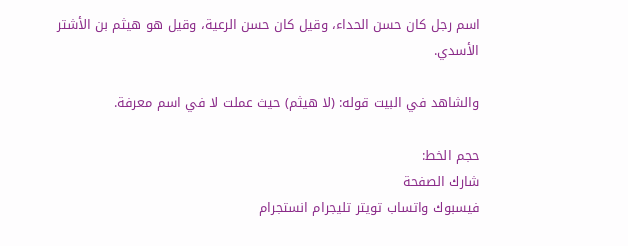اسم رجل كان حسن الحداء، وقيل كان حسن الرعية، وقيل هو هيثم بن الأشتر الأسدي.

والشاهد في البيت قوله: (لا هيثم) حيث عملت لا في اسم معرفة.

حجم الخط:
شارك الصفحة
فيسبوك واتساب تويتر تليجرام انستجرام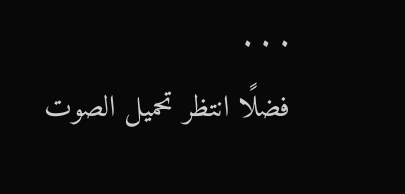. . .
فضلًا انتظر تحميل الصوت